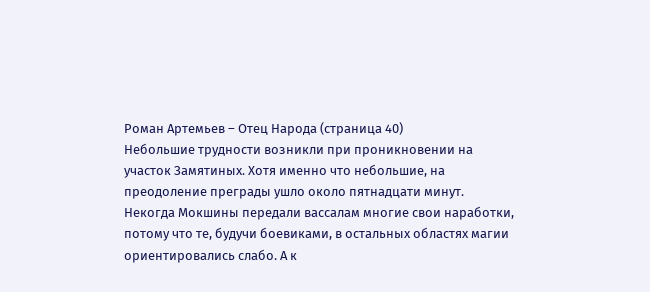Роман Артемьев – Отец Народа (страница 40)
Небольшие трудности возникли при проникновении на участок Замятиных. Хотя именно что небольшие, на преодоление преграды ушло около пятнадцати минут. Некогда Мокшины передали вассалам многие свои наработки, потому что те, будучи боевиками, в остальных областях магии ориентировались слабо. А к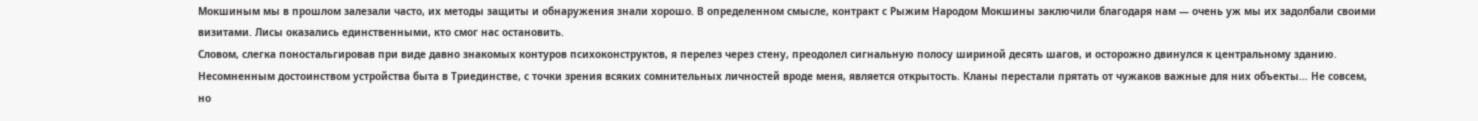Мокшиным мы в прошлом залезали часто, их методы защиты и обнаружения знали хорошо. В определенном смысле, контракт с Рыжим Народом Мокшины заключили благодаря нам — очень уж мы их задолбали своими визитами. Лисы оказались единственными, кто смог нас остановить.
Словом, слегка поностальгировав при виде давно знакомых контуров психоконструктов, я перелез через стену, преодолел сигнальную полосу шириной десять шагов, и осторожно двинулся к центральному зданию. Несомненным достоинством устройства быта в Триединстве, с точки зрения всяких сомнительных личностей вроде меня, является открытость. Кланы перестали прятать от чужаков важные для них объекты… Не совсем, но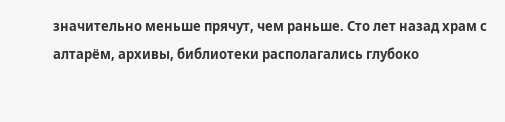значительно меньше прячут, чем раньше. Сто лет назад храм с алтарём, архивы, библиотеки располагались глубоко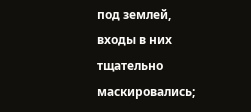под землей, входы в них тщательно маскировались;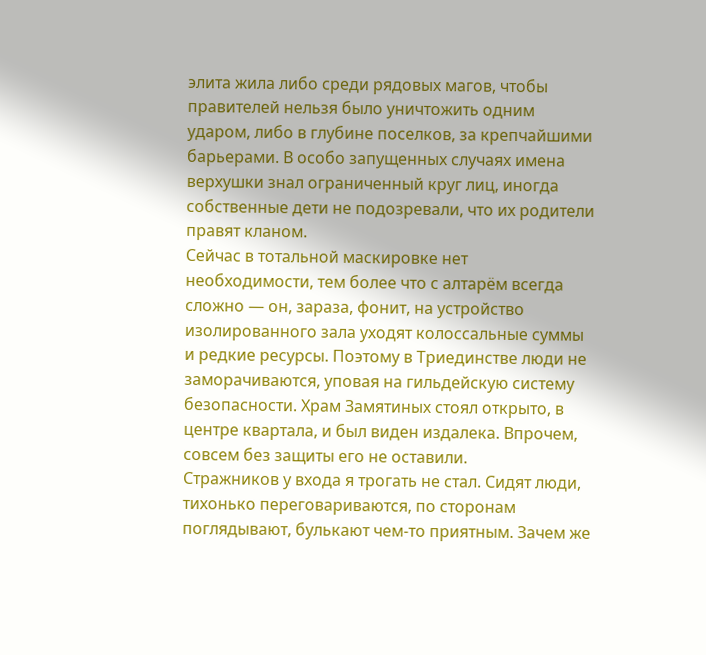элита жила либо среди рядовых магов, чтобы правителей нельзя было уничтожить одним ударом, либо в глубине поселков, за крепчайшими барьерами. В особо запущенных случаях имена верхушки знал ограниченный круг лиц, иногда собственные дети не подозревали, что их родители правят кланом.
Сейчас в тотальной маскировке нет необходимости, тем более что с алтарём всегда сложно — он, зараза, фонит, на устройство изолированного зала уходят колоссальные суммы и редкие ресурсы. Поэтому в Триединстве люди не заморачиваются, уповая на гильдейскую систему безопасности. Храм Замятиных стоял открыто, в центре квартала, и был виден издалека. Впрочем, совсем без защиты его не оставили.
Стражников у входа я трогать не стал. Сидят люди, тихонько переговариваются, по сторонам поглядывают, булькают чем-то приятным. Зачем же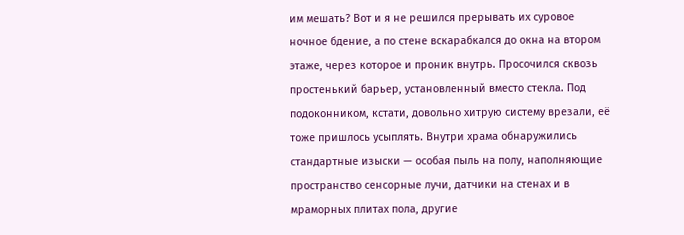им мешать? Вот и я не решился прерывать их суровое ночное бдение, а по стене вскарабкался до окна на втором этаже, через которое и проник внутрь. Просочился сквозь простенький барьер, установленный вместо стекла. Под подоконником, кстати, довольно хитрую систему врезали, её тоже пришлось усыплять. Внутри храма обнаружились стандартные изыски — особая пыль на полу, наполняющие пространство сенсорные лучи, датчики на стенах и в мраморных плитах пола, другие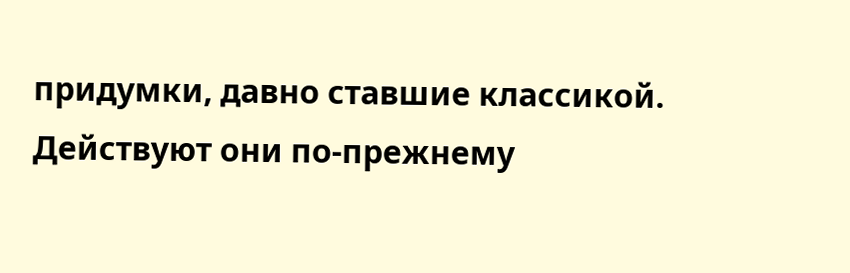придумки, давно ставшие классикой. Действуют они по-прежнему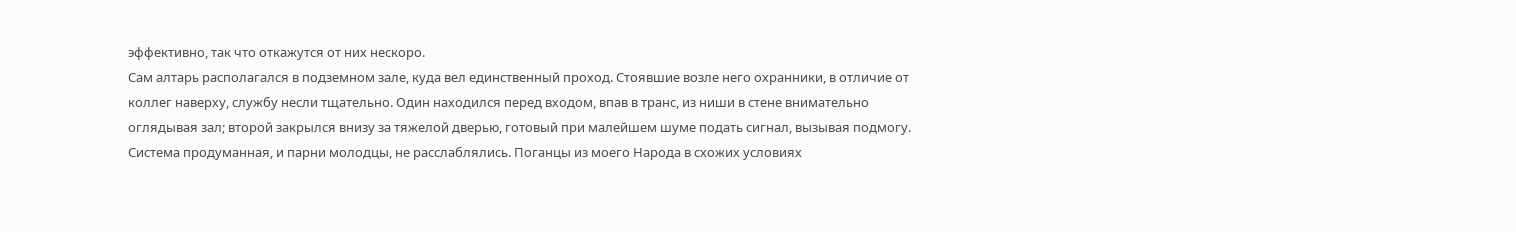эффективно, так что откажутся от них нескоро.
Сам алтарь располагался в подземном зале, куда вел единственный проход. Стоявшие возле него охранники, в отличие от коллег наверху, службу несли тщательно. Один находился перед входом, впав в транс, из ниши в стене внимательно оглядывая зал; второй закрылся внизу за тяжелой дверью, готовый при малейшем шуме подать сигнал, вызывая подмогу. Система продуманная, и парни молодцы, не расслаблялись. Поганцы из моего Народа в схожих условиях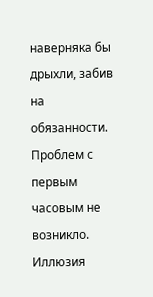наверняка бы дрыхли, забив на обязанности.
Проблем с первым часовым не возникло. Иллюзия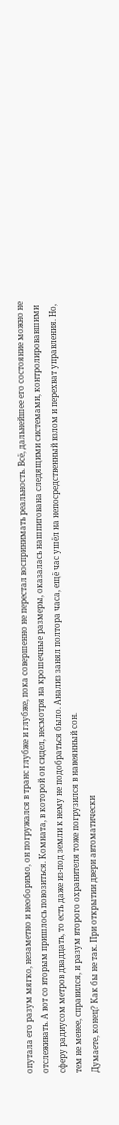опутала его разум мягко, незаметно и необоримо, он погружался в транс глубже и глубже, пока совершенно не перестал воспринимать реальность. Всё, дальнейшее его состояние можно не отслеживать. А вот со вторым пришлось повозиться. Комната, в которой он сидел, несмотря на крошечные размеры, оказалась нашпигована следящими системами, контролировавшими сферу радиусом метров двадцать, то есть даже из-под земли к нему не подобраться было. Анализ занял полтора часа, ещё час ушёл на непосредственный взлом и перехват управления. Но, тем не менее, справился, и разум второго охранителя тоже погрузился в навеянный сон.
Думаете, конец? Как бы не так. При открытии двери автоматически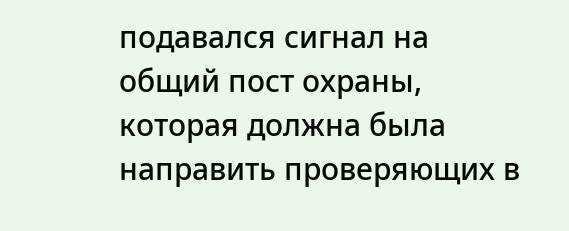подавался сигнал на общий пост охраны, которая должна была направить проверяющих в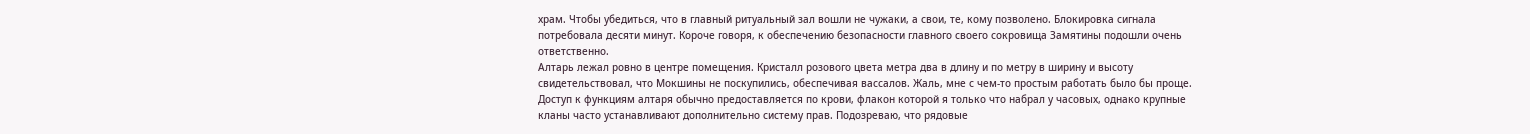храм. Чтобы убедиться, что в главный ритуальный зал вошли не чужаки, а свои, те, кому позволено. Блокировка сигнала потребовала десяти минут. Короче говоря, к обеспечению безопасности главного своего сокровища Замятины подошли очень ответственно.
Алтарь лежал ровно в центре помещения. Кристалл розового цвета метра два в длину и по метру в ширину и высоту свидетельствовал, что Мокшины не поскупились, обеспечивая вассалов. Жаль, мне с чем-то простым работать было бы проще. Доступ к функциям алтаря обычно предоставляется по крови, флакон которой я только что набрал у часовых, однако крупные кланы часто устанавливают дополнительно систему прав. Подозреваю, что рядовые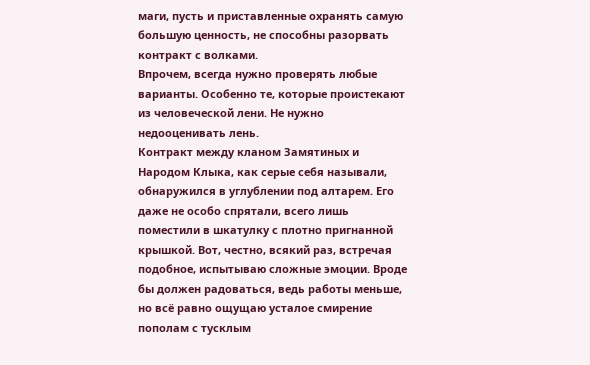маги, пусть и приставленные охранять самую большую ценность, не способны разорвать контракт с волками.
Впрочем, всегда нужно проверять любые варианты. Особенно те, которые проистекают из человеческой лени. Не нужно недооценивать лень.
Контракт между кланом Замятиных и Народом Клыка, как серые себя называли, обнаружился в углублении под алтарем. Его даже не особо спрятали, всего лишь поместили в шкатулку с плотно пригнанной крышкой. Вот, честно, всякий раз, встречая подобное, испытываю сложные эмоции. Вроде бы должен радоваться, ведь работы меньше, но всё равно ощущаю усталое смирение пополам с тусклым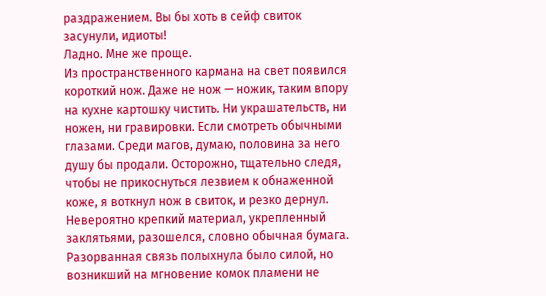раздражением. Вы бы хоть в сейф свиток засунули, идиоты!
Ладно. Мне же проще.
Из пространственного кармана на свет появился короткий нож. Даже не нож — ножик, таким впору на кухне картошку чистить. Ни украшательств, ни ножен, ни гравировки. Если смотреть обычными глазами. Среди магов, думаю, половина за него душу бы продали. Осторожно, тщательно следя, чтобы не прикоснуться лезвием к обнаженной коже, я воткнул нож в свиток, и резко дернул. Невероятно крепкий материал, укрепленный заклятьями, разошелся, словно обычная бумага. Разорванная связь полыхнула было силой, но возникший на мгновение комок пламени не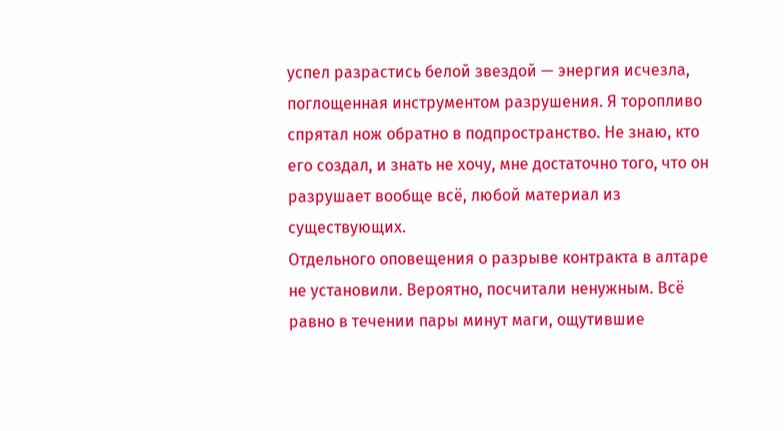успел разрастись белой звездой — энергия исчезла, поглощенная инструментом разрушения. Я торопливо спрятал нож обратно в подпространство. Не знаю, кто его создал, и знать не хочу, мне достаточно того, что он разрушает вообще всё, любой материал из существующих.
Отдельного оповещения о разрыве контракта в алтаре не установили. Вероятно, посчитали ненужным. Всё равно в течении пары минут маги, ощутившие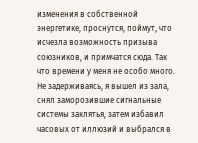изменения в собственной энергетике, проснутся, поймут, что исчезла возможность призыва союзников, и примчатся сюда. Так что времени у меня не особо много. Не задерживаясь, я вышел из зала, снял заморозившие сигнальные системы заклятья, затем избавил часовых от иллюзий и выбрался в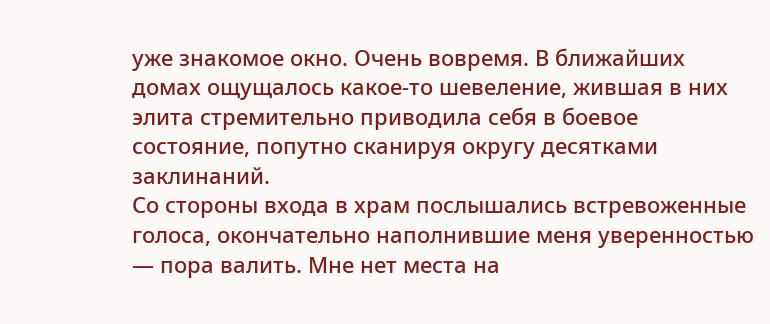уже знакомое окно. Очень вовремя. В ближайших домах ощущалось какое-то шевеление, жившая в них элита стремительно приводила себя в боевое состояние, попутно сканируя округу десятками заклинаний.
Со стороны входа в храм послышались встревоженные голоса, окончательно наполнившие меня уверенностью — пора валить. Мне нет места на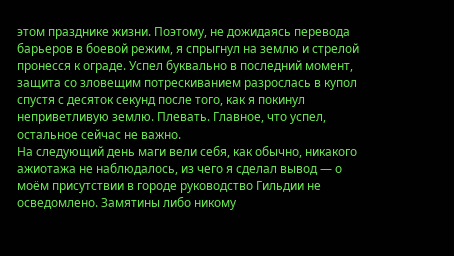этом празднике жизни. Поэтому, не дожидаясь перевода барьеров в боевой режим, я спрыгнул на землю и стрелой пронесся к ограде. Успел буквально в последний момент, защита со зловещим потрескиванием разрослась в купол спустя с десяток секунд после того, как я покинул неприветливую землю. Плевать. Главное, что успел, остальное сейчас не важно.
На следующий день маги вели себя, как обычно, никакого ажиотажа не наблюдалось, из чего я сделал вывод — о моём присутствии в городе руководство Гильдии не осведомлено. Замятины либо никому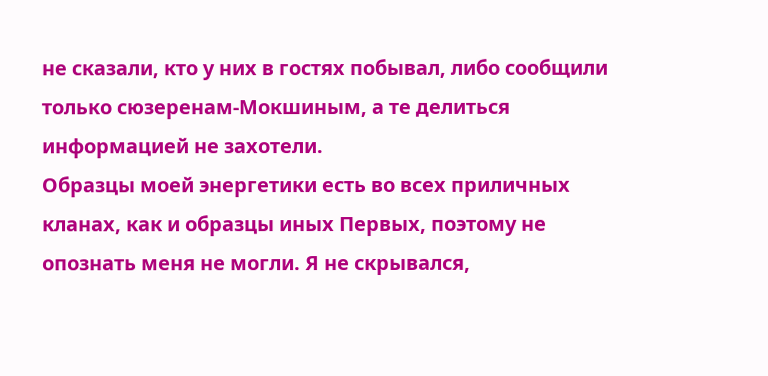не сказали, кто у них в гостях побывал, либо сообщили только сюзеренам-Мокшиным, а те делиться информацией не захотели.
Образцы моей энергетики есть во всех приличных кланах, как и образцы иных Первых, поэтому не опознать меня не могли. Я не скрывался,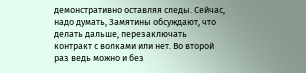демонстративно оставляя следы. Сейчас, надо думать, Замятины обсуждают, что делать дальше, перезаключать контракт с волками или нет. Во второй раз ведь можно и без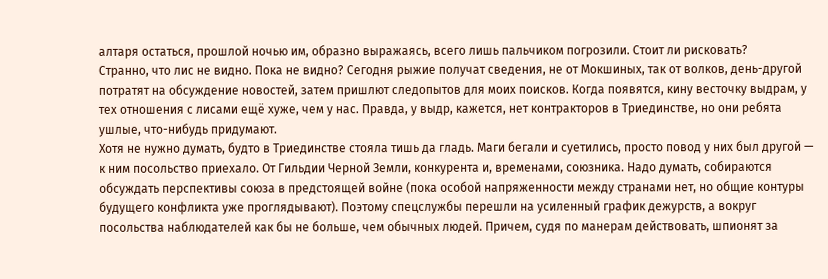алтаря остаться, прошлой ночью им, образно выражаясь, всего лишь пальчиком погрозили. Стоит ли рисковать?
Странно, что лис не видно. Пока не видно? Сегодня рыжие получат сведения, не от Мокшиных, так от волков, день-другой потратят на обсуждение новостей, затем пришлют следопытов для моих поисков. Когда появятся, кину весточку выдрам, у тех отношения с лисами ещё хуже, чем у нас. Правда, у выдр, кажется, нет контракторов в Триединстве, но они ребята ушлые, что-нибудь придумают.
Хотя не нужно думать, будто в Триединстве стояла тишь да гладь. Маги бегали и суетились, просто повод у них был другой — к ним посольство приехало. От Гильдии Черной Земли, конкурента и, временами, союзника. Надо думать, собираются обсуждать перспективы союза в предстоящей войне (пока особой напряженности между странами нет, но общие контуры будущего конфликта уже проглядывают). Поэтому спецслужбы перешли на усиленный график дежурств, а вокруг посольства наблюдателей как бы не больше, чем обычных людей. Причем, судя по манерам действовать, шпионят за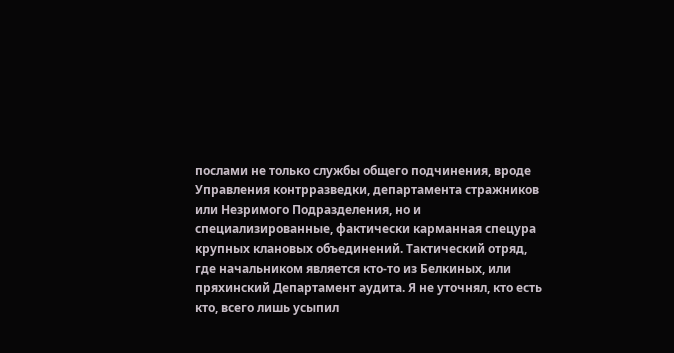послами не только службы общего подчинения, вроде Управления контрразведки, департамента стражников или Незримого Подразделения, но и специализированные, фактически карманная спецура крупных клановых объединений. Тактический отряд, где начальником является кто-то из Белкиных, или пряхинский Департамент аудита. Я не уточнял, кто есть кто, всего лишь усыпил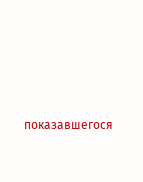показавшегося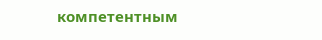компетентным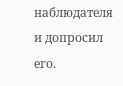наблюдателя и допросил его.